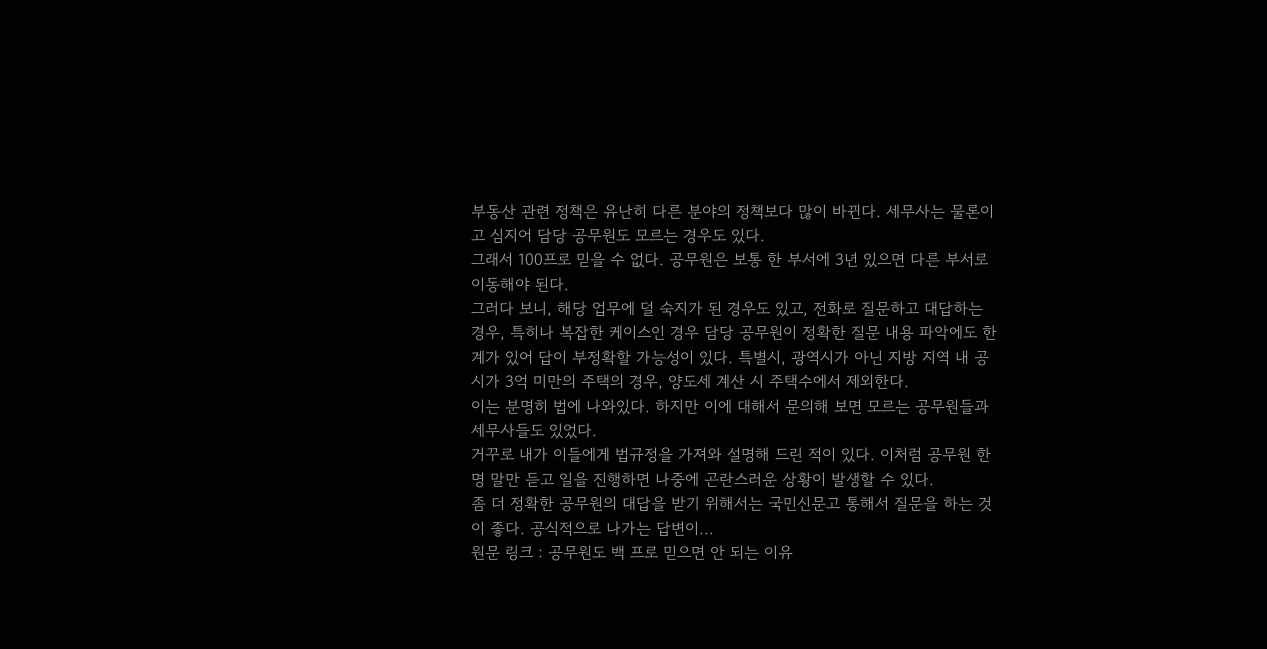부동산 관련 정책은 유난히 다른 분야의 정책보다 많이 바뀐다. 세무사는 물론이고 심지어 담당 공무원도 모르는 경우도 있다.
그래서 100프로 믿을 수 없다. 공무원은 보통 한 부서에 3년 있으면 다른 부서로 이동해야 된다.
그러다 보니, 해당 업무에 덜 숙지가 된 경우도 있고, 전화로 질문하고 대답하는 경우, 특히나 복잡한 케이스인 경우 담당 공무원이 정확한 질문 내용 파악에도 한계가 있어 답이 부정확할 가능성이 있다. 특별시, 광역시가 아닌 지방 지역 내 공시가 3억 미만의 주택의 경우, 양도세 계산 시 주택수에서 제외한다.
이는 분명히 법에 나와있다. 하지만 이에 대해서 문의해 보면 모르는 공무원들과 세무사들도 있었다.
거꾸로 내가 이들에게 법규정을 가져와 설명해 드린 적이 있다. 이처럼 공무원 한 명 말만 듣고 일을 진행하면 나중에 곤란스러운 상황이 발생할 수 있다.
좀 더 정확한 공무원의 대답을 받기 위해서는 국민신문고 통해서 질문을 하는 것이 좋다. 공식적으로 나가는 답변이...
원문 링크 : 공무원도 백 프로 믿으면 안 되는 이유